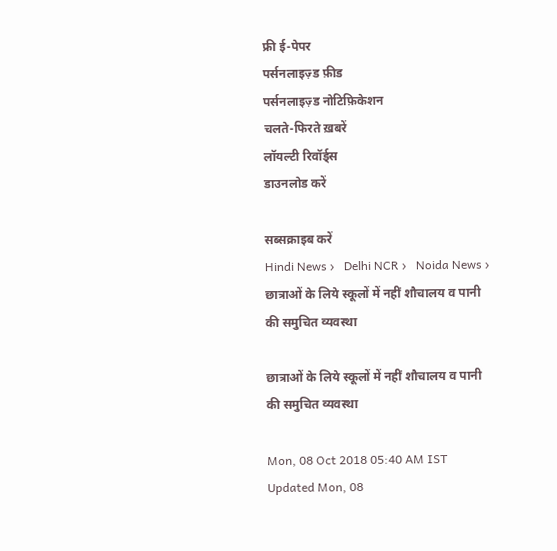फ्री ई-पेपर
पर्सनलाइज़्ड फ़ीड
पर्सनलाइज़्ड नोटिफ़िकेशन
चलते-फिरते ख़बरें
लॉयल्टी रिवॉर्ड्स
डाउनलोड करें

सब्सक्राइब करें
Hindi News ›   Delhi NCR ›   Noida News ›   छात्राओं के लिये स्कूलों में नहीं शौचालय व पानी की समुचित व्यवस्था

छात्राओं के लिये स्कूलों में नहीं शौचालय व पानी की समुचित व्यवस्था

Mon, 08 Oct 2018 05:40 AM IST
Updated Mon, 08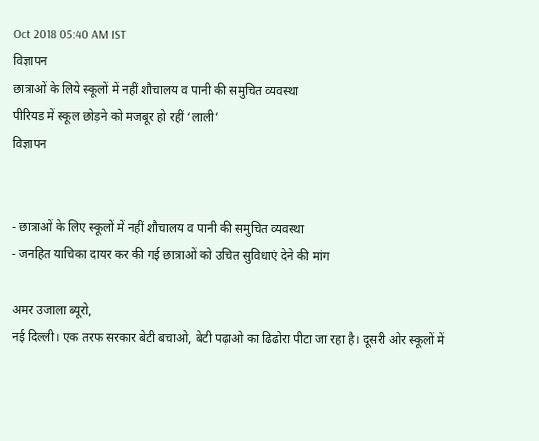Oct 2018 05:40 AM IST
विज्ञापन
छात्राओं के लिये स्कूलों में नहीं शौचालय व पानी की समुचित व्यवस्था
पीरियड में स्कूल छोड़ने को मजबूर हो रहीं ‘लाली’
विज्ञापन


- छात्राओं के लिए स्कूलों में नहीं शौचालय व पानी की समुचित व्यवस्था
- जनहित याचिका दायर कर की गई छात्राओं को उचित सुविधाएं देने की मांग

अमर उजाला ब्यूरो,
नई दिल्ली। एक तरफ सरकार बेटी बचाओ, बेटी पढ़ाओ का ढिढोरा पीटा जा रहा है। दूसरी ओर स्कूलों में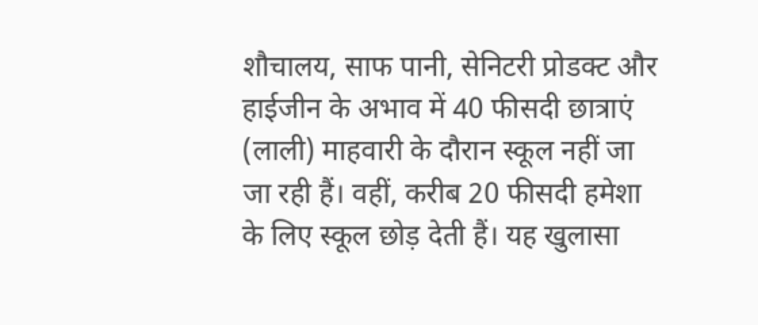शौचालय, साफ पानी, सेनिटरी प्रोडक्ट और हाईजीन के अभाव में 40 फीसदी छात्राएं (लाली) माहवारी के दौरान स्कूल नहीं जा जा रही हैं। वहीं, करीब 20 फीसदी हमेशा के लिए स्कूल छोड़ देती हैं। यह खुलासा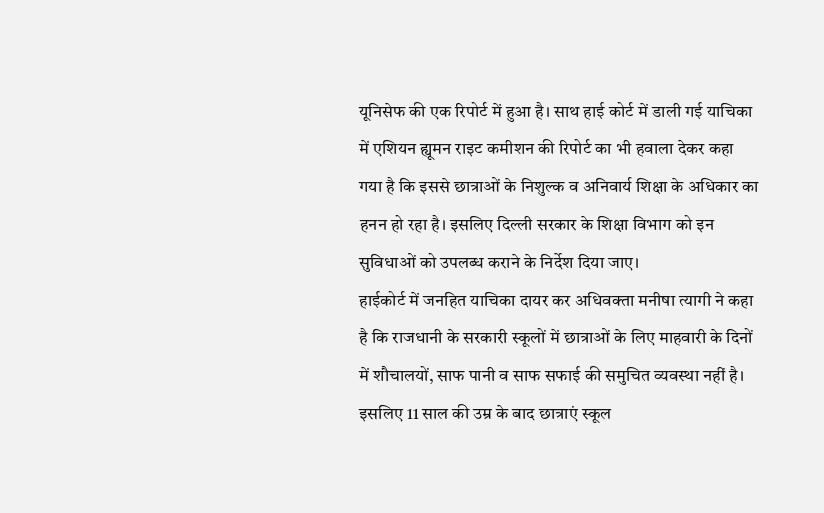यूनिसेफ की एक रिपोर्ट में हुआ है। साथ हाई कोर्ट में डाली गई याचिका में एशियन ह्यूमन राइट कमीशन की रिपोर्ट का भी हवाला देकर कहा गया है कि इससे छात्राओं के निशुल्क व अनिवार्य शिक्षा के अधिकार का हनन हो रहा है। इसलिए दिल्ली सरकार के शिक्षा विभाग को इन सुविधाओं को उपलब्ध कराने के निर्देश दिया जाए।
हाईकोर्ट में जनहित याचिका दायर कर अधिवक्ता मनीषा त्यागी ने कहा है कि राजधानी के सरकारी स्कूलों में छात्राओं के लिए माहवारी के दिनों में शौचालयों, साफ पानी व साफ सफाई की समुचित व्यवस्था नहीं है। इसलिए 11 साल की उम्र के बाद छात्राएं स्कूल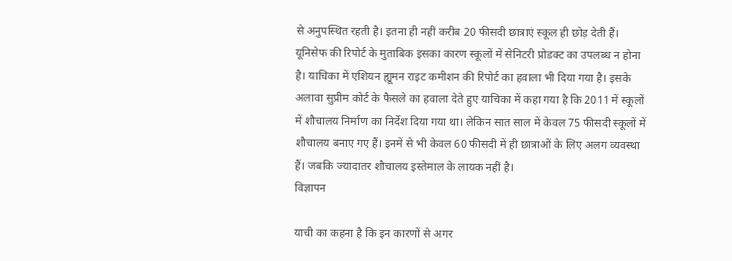से अनुपस्थित रहती है। इतना ही नहीं करीब 20 फीसदी छात्राएं स्कूल ही छोड़ देती हैं। यूनिसेफ की रिपोर्ट के मुताबिक इसका कारण स्कूलों में सेनिटरी प्रोडक्ट का उपलब्ध न होना है। याचिका में एशियन ह्यूमन राइट कमीशन की रिपोर्ट का हवाला भी दिया गया है। इसके अलावा सुप्रीम कोर्ट के फैसले का हवाला देते हुए याचिका में कहा गया है कि 2011 में स्कूलों में शौचालय निर्माण का निर्देश दिया गया था। लेकिन सात साल में केवल 75 फीसदी स्कूलों में शौचालय बनाए गए हैं। इनमें से भी केवल 60 फीसदी में ही छात्राओं के लिए अलग व्यवस्था हैं। जबकि ज्यादातर शौचालय इस्तेमाल के लायक नहीं है।
विज्ञापन

याची का कहना है कि इन कारणों से अगर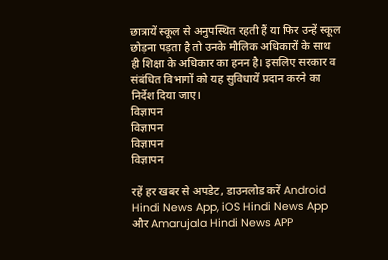छात्रायें स्कूल से अनुपस्थित रहती हैं या फिर उन्हें स्कूल छोड़ना पड़ता है तो उनके मौलिक अधिकारों के साथ ही शिक्षा के अधिकार का हनन है। इसलिए सरकार व संबंधित विभागों को यह सुविधायें प्रदान करने का निर्देश दिया जाए।
विज्ञापन
विज्ञापन
विज्ञापन
विज्ञापन

रहें हर खबर से अपडेट, डाउनलोड करें Android Hindi News App, iOS Hindi News App और Amarujala Hindi News APP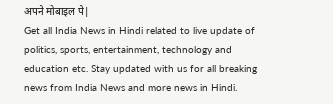अपने मोबाइल पे|
Get all India News in Hindi related to live update of politics, sports, entertainment, technology and education etc. Stay updated with us for all breaking news from India News and more news in Hindi.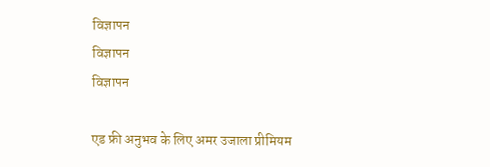विज्ञापन
विज्ञापन
विज्ञापन

एड फ्री अनुभव के लिए अमर उजाला प्रीमियम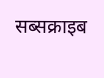सब्सक्राइब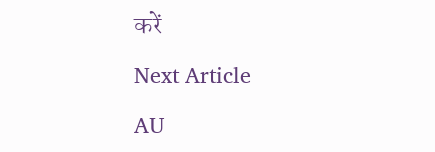करें

Next Article

AU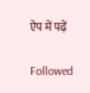ऐप में पढ़ें

Followed